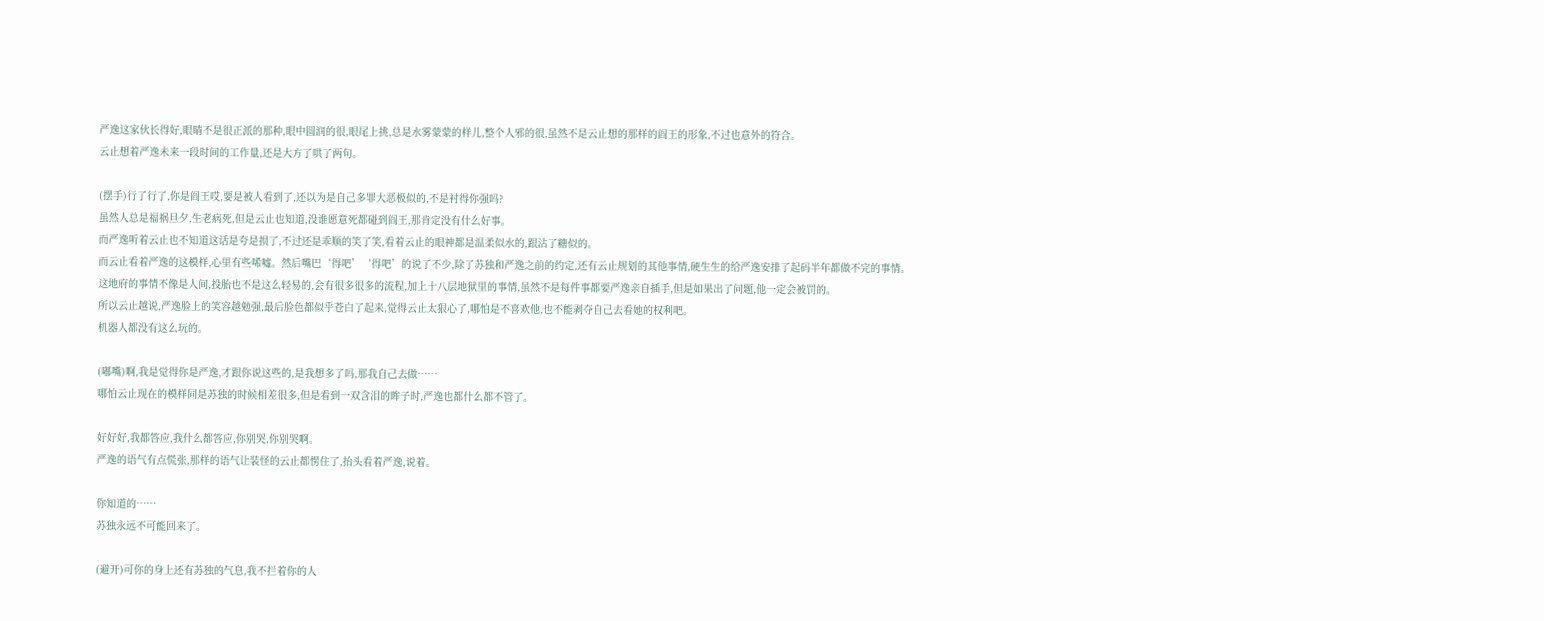严逸这家伙长得好,眼睛不是很正派的那种,眼中圆润的很,眼尾上挑,总是水雾蒙蒙的样儿,整个人邪的很,虽然不是云止想的那样的阎王的形象,不过也意外的符合。
云止想着严逸未来一段时间的工作量,还是大方了哄了两句。

(摆手)行了行了,你是阎王哎,要是被人看到了,还以为是自己多罪大恶极似的,不是衬得你强吗?
虽然人总是福祸旦夕,生老病死,但是云止也知道,没谁愿意死都碰到阎王,那肯定没有什么好事。
而严逸听着云止也不知道这话是夸是损了,不过还是乖顺的笑了笑,看着云止的眼神都是温柔似水的,跟沾了糖似的。
而云止看着严逸的这模样,心里有些唏嘘。然后嘴巴‘得吧’‘得吧’的说了不少,除了苏独和严逸之前的约定,还有云止规划的其他事情,硬生生的给严逸安排了起码半年都做不完的事情。
这地府的事情不像是人间,投胎也不是这么轻易的,会有很多很多的流程,加上十八层地狱里的事情,虽然不是每件事都要严逸亲自插手,但是如果出了问题,他一定会被罚的。
所以云止越说,严逸脸上的笑容越勉强,最后脸色都似乎苍白了起来,觉得云止太狠心了,哪怕是不喜欢他,也不能剥夺自己去看她的权利吧。
机器人都没有这么玩的。

(嘟嘴)啊,我是觉得你是严逸,才跟你说这些的,是我想多了吗,那我自己去做……
哪怕云止现在的模样同是苏独的时候相差很多,但是看到一双含泪的眸子时,严逸也都什么都不管了。

好好好,我都答应,我什么都答应,你别哭,你别哭啊。
严逸的语气有点慌张,那样的语气让装怪的云止都愣住了,抬头看着严逸,说着。

你知道的……
苏独永远不可能回来了。

(避开)可你的身上还有苏独的气息,我不拦着你的人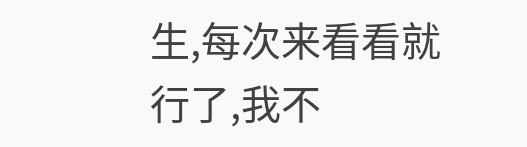生,每次来看看就行了,我不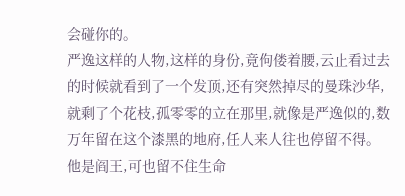会碰你的。
严逸这样的人物,这样的身份,竟佝偻着腰,云止看过去的时候就看到了一个发顶,还有突然掉尽的曼珠沙华,就剩了个花枝,孤零零的立在那里,就像是严逸似的,数万年留在这个漆黑的地府,任人来人往也停留不得。
他是阎王,可也留不住生命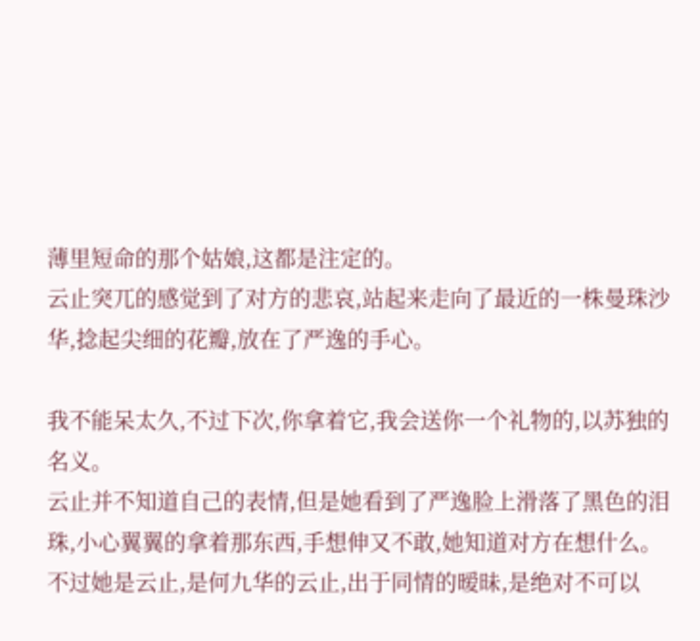薄里短命的那个姑娘,这都是注定的。
云止突兀的感觉到了对方的悲哀,站起来走向了最近的一株曼珠沙华,捻起尖细的花瓣,放在了严逸的手心。

我不能呆太久,不过下次,你拿着它,我会送你一个礼物的,以苏独的名义。
云止并不知道自己的表情,但是她看到了严逸脸上滑落了黑色的泪珠,小心翼翼的拿着那东西,手想伸又不敢,她知道对方在想什么。
不过她是云止,是何九华的云止,出于同情的暧昧,是绝对不可以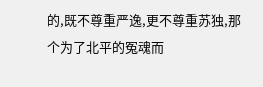的,既不尊重严逸,更不尊重苏独,那个为了北平的冤魂而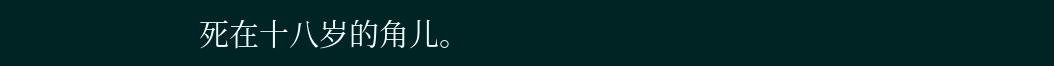死在十八岁的角儿。